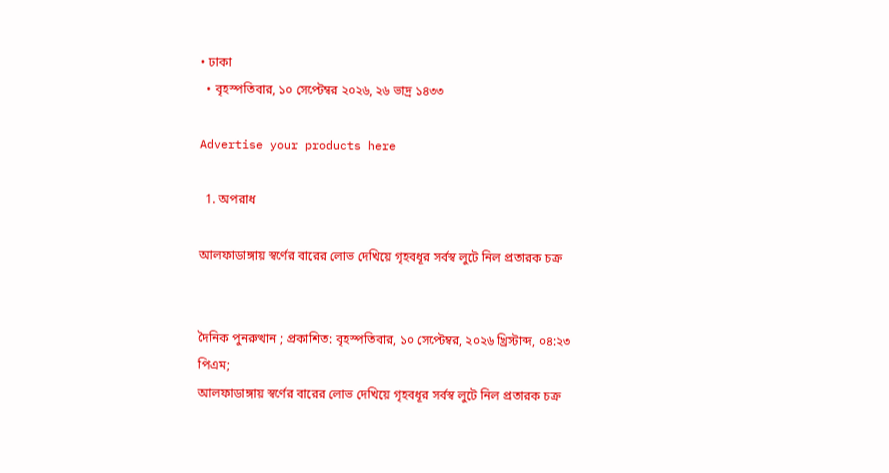• ঢাকা
  • বৃহস্পতিবার, ১০ সেপ্টেম্বর ২০২৬, ২৬ ভাদ্র ১৪৩৩

Advertise your products here

  1. অপরাধ

আলফাডাঙ্গায় স্বর্ণের বারের লোভ দেখিয়ে গৃহবধূর সর্বস্ব লুটে নিল প্রতারক চক্র


দৈনিক পুনরুত্থান ; প্রকাশিত: বৃহস্পতিবার, ১০ সেপ্টেম্বর, ২০২৬ খ্রিস্টাব্দ, ০৪:২৩ পিএম;
আলফাডাঙ্গায় স্বর্ণের বারের লোভ দেখিয়ে গৃহবধূর সর্বস্ব লুটে নিল প্রতারক চক্র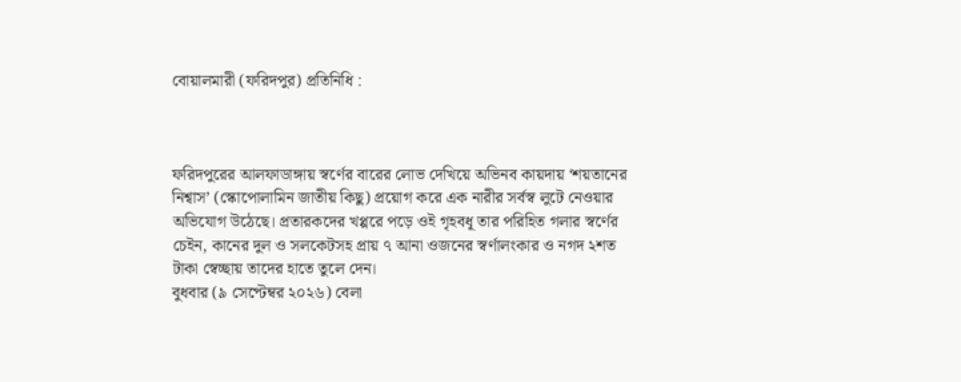বোয়ালমারী (ফরিদপুর) প্রতিনিধি :



ফরিদপুরের আলফাডাঙ্গায় স্বর্ণের বারের লোভ দেখিয়ে অভিনব কায়দায় ‘শয়তানের নিশ্বাস’ (স্কোপোলামিন জাতীয় কিছু) প্রয়োগ করে এক নারীর সর্বস্ব লুটে নেওয়ার অভিযোগ উঠেছে। প্রতারকদের খপ্পরে পড়ে ওই গৃহবধূ তার পরিহিত গলার স্বর্ণের চেইন, কানের দুল ও সলকেটসহ প্রায় ৭ আনা ওজনের স্বর্ণালংকার ও নগদ ২শত টাকা স্বেচ্ছায় তাদের হাতে তুলে দেন।
বুধবার (৯ সেপ্টেম্বর ২০২৬) বেলা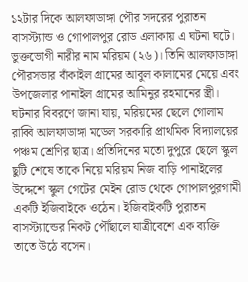১২টার দিকে আলফাডাঙ্গা পৌর সদরের পুরাতন বাসস্ট্যান্ড ও গোপালপুর রোড এলাকায় এ ঘটনা ঘটে।
ভুক্তভোগী নারীর নাম মরিয়ম (২৬)। তিনি আলফাডাঙ্গা পৌরসভার বাঁকাইল গ্রামের আবুল কালামের মেয়ে এবং উপজেলার পানাইল গ্রামের আমিনুর রহমানের স্ত্রী।
ঘটনার বিবরণে জানা যায়, মরিয়মের ছেলে গোলাম রাব্বি আলফাডাঙ্গা মডেল সরকারি প্রাথমিক বিদ্যালয়ের পঞ্চম শ্রেণির ছাত্র। প্রতিদিনের মতো দুপুরে ছেলে স্কুল ছুটি শেষে তাকে নিয়ে মরিয়ম নিজ বাড়ি পানাইলের উদ্দেশে স্কুল গেটের মেইন রোড থেকে গোপালপুরগামী একটি ইজিবাইকে ওঠেন। ইজিবাইকটি পুরাতন বাসস্ট্যান্ডের নিকট পৌঁছালে যাত্রীবেশে এক ব্যক্তি তাতে উঠে বসেন।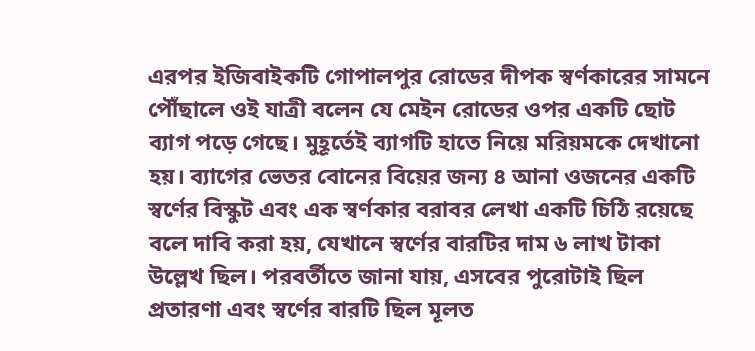এরপর ইজিবাইকটি গোপালপুর রোডের দীপক স্বর্ণকারের সামনে পৌঁছালে ওই যাত্রী বলেন যে মেইন রোডের ওপর একটি ছোট ব্যাগ পড়ে গেছে। মুহূর্তেই ব্যাগটি হাতে নিয়ে মরিয়মকে দেখানো হয়। ব্যাগের ভেতর বোনের বিয়ের জন্য ৪ আনা ওজনের একটি স্বর্ণের বিস্কুট এবং এক স্বর্ণকার বরাবর লেখা একটি চিঠি রয়েছে বলে দাবি করা হয়, যেখানে স্বর্ণের বারটির দাম ৬ লাখ টাকা উল্লেখ ছিল। পরবর্তীতে জানা যায়, এসবের পুরোটাই ছিল প্রতারণা এবং স্বর্ণের বারটি ছিল মূলত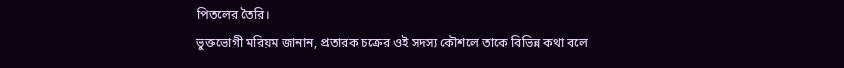পিতলের তৈরি।
ভুক্তভোগী মরিয়ম জানান, প্রতারক চক্রের ওই সদস্য কৌশলে তাকে বিভিন্ন কথা বলে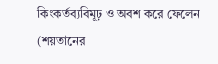কিংকর্তব্যবিমূঢ় ও অবশ করে ফেলেন (শয়তানের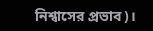নিশ্বাসের প্রভাব)।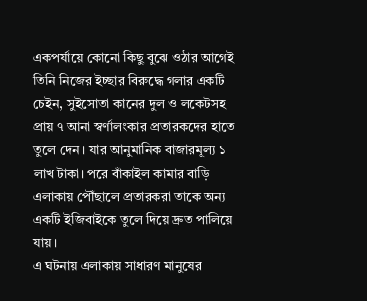একপর্যায়ে কোনো কিছু বুঝে ওঠার আগেই তিনি নিজের ইচ্ছার বিরুদ্ধে গলার একটি চেইন, সুইসোতা কানের দুল ও লকেটসহ প্রায় ৭ আনা স্বর্ণালংকার প্রতারকদের হাতে তুলে দেন। যার আনুমানিক বাজারমূল্য ১ লাখ টাকা। পরে বাঁকাইল কামার বাড়ি এলাকায় পৌঁছালে প্রতারকরা তাকে অন্য একটি ইজিবাইকে তুলে দিয়ে দ্রুত পালিয়ে যায়।
এ ঘটনায় এলাকায় সাধারণ মানুষের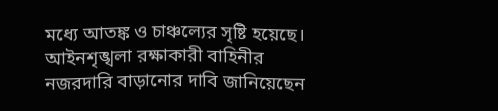মধ্যে আতঙ্ক ও চাঞ্চল্যের সৃষ্টি হয়েছে। আইনশৃঙ্খলা রক্ষাকারী বাহিনীর নজরদারি বাড়ানোর দাবি জানিয়েছেন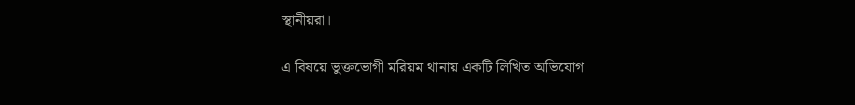স্থানীয়রা।

এ বিষয়ে ভুক্তভোগী মরিয়ম থানায় একটি লিখিত অভিযোগ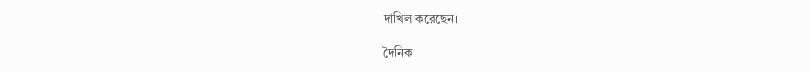দাখিল করেছেন।

দৈনিক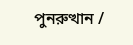পুনরুত্থান /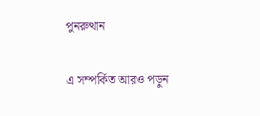পুনরুত্থান

এ সম্পর্কিত আরও পড়ুন